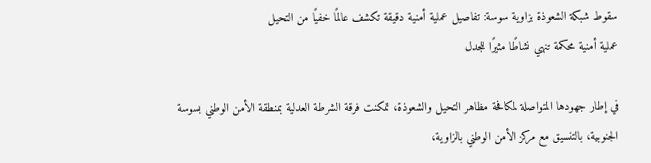سقوط شبكة الشعوذة بزاوية سوسة: تفاصيل عملية أمنية دقيقة تكشف عالمًا خفيًا من التحيل
عملية أمنية محكمة تنهي نشاطًا مثيرًا للجدل

في إطار جهودها المتواصلة لمكافحة مظاهر التحيل والشعوذة، تمكنت فرقة الشرطة العدلية بمنطقة الأمن الوطني بسوسة الجنوبية، بالتنسيق مع مركز الأمن الوطني بالزاوية،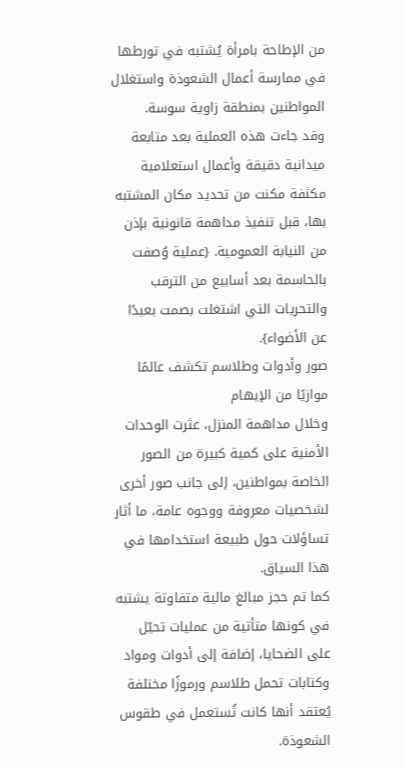من الإطاحة بامرأة يُشتبه في تورطها في ممارسة أعمال الشعوذة واستغلال المواطنين بمنطقة زاوية سوسة.
وقد جاءت هذه العملية بعد متابعة ميدانية دقيقة وأعمال استعلامية مكثفة مكنت من تحديد مكان المشتبه بها، قبل تنفيذ مداهمة قانونية بإذن من النيابة العمومية. {عملية وُصفت بالحاسمة بعد أسابيع من الترقب والتحريات التي اشتغلت بصمت بعيدًا عن الأضواء}.
صور وأدوات وطلاسم تكشف عالمًا موازيًا من الإيهام
وخلال مداهمة المنزل، عثرت الوحدات الأمنية على كمية كبيرة من الصور الخاصة بمواطنين، إلى جانب صور أخرى لشخصيات معروفة ووجوه عامة، ما أثار تساؤلات حول طبيعة استخدامها في هذا السياق.
كما تم حجز مبالغ مالية متفاوتة يشتبه في كونها متأتية من عمليات تحيّل على الضحايا، إضافة إلى أدوات ومواد وكتابات تحمل طلاسم ورموزًا مختلفة يُعتقد أنها كانت تُستعمل في طقوس الشعوذة.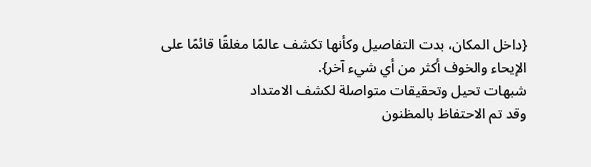{داخل المكان، بدت التفاصيل وكأنها تكشف عالمًا مغلقًا قائمًا على الإيحاء والخوف أكثر من أي شيء آخر}.
شبهات تحيل وتحقيقات متواصلة لكشف الامتداد
وقد تم الاحتفاظ بالمظنون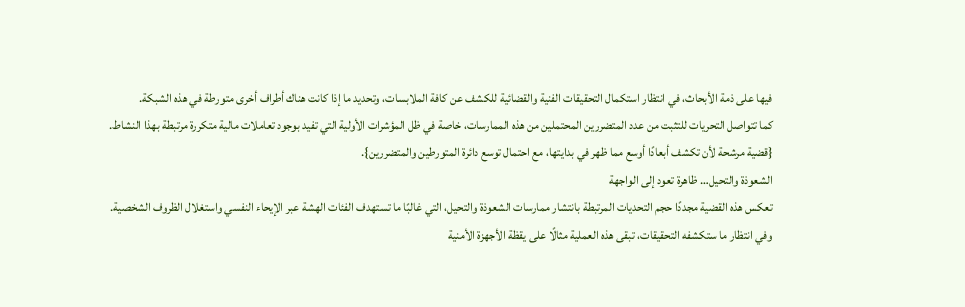فيها على ذمة الأبحاث، في انتظار استكمال التحقيقات الفنية والقضائية للكشف عن كافة الملابسات، وتحديد ما إذا كانت هناك أطراف أخرى متورطة في هذه الشبكة.
كما تتواصل التحريات للتثبت من عدد المتضررين المحتملين من هذه الممارسات، خاصة في ظل المؤشرات الأولية التي تفيد بوجود تعاملات مالية متكررة مرتبطة بهذا النشاط.
{قضية مرشحة لأن تكشف أبعادًا أوسع مما ظهر في بدايتها، مع احتمال توسع دائرة المتورطين والمتضررين}.
الشعوذة والتحيل… ظاهرة تعود إلى الواجهة
تعكس هذه القضية مجددًا حجم التحديات المرتبطة بانتشار ممارسات الشعوذة والتحيل، التي غالبًا ما تستهدف الفئات الهشة عبر الإيحاء النفسي واستغلال الظروف الشخصية.
وفي انتظار ما ستكشفه التحقيقات، تبقى هذه العملية مثالًا على يقظة الأجهزة الأمنية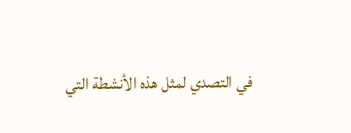في التصدي لمثل هذه الأنشطة التي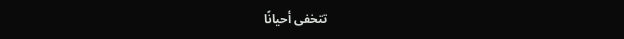تتخفى أحيانًا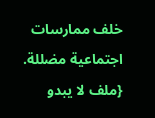خلف ممارسات اجتماعية مضللة.
{ملف لا يبدو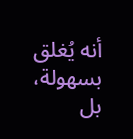أنه يُغلق بسهولة، بل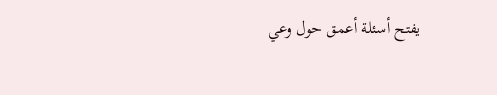يفتح أسئلة أعمق حول وعي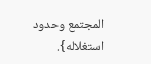المجتمع وحدود استغلاله}.